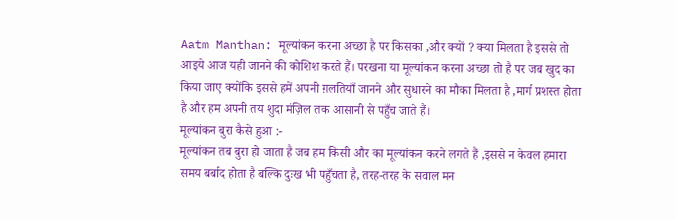Aatm Manthan: मूल्यांकन करना अच्छा है पर किसका ,और क्यों ? क्या मिलता है इससे तो आइये आज यही जानने की कोशिश करते हैं। परखना या मूल्यांकन करना अच्छा तो है पर जब खुद का किया जाए क्योंकि इससे हमें अपनी ग़लतियाँ जानने और सुधारने का मौका मिलता है ,मार्ग प्रशस्त होता है और हम अपनी तय शुदा मंज़िल तक आसानी से पहुँच जाते हैं।
मूल्यांकन बुरा कैसे हुआ :-
मूल्यांकन तब बुरा हो जाता है जब हम किसी और का मूल्यांकन करने लगते हैं ,इससे न केवल हमारा समय बर्बाद होता है बल्कि दुःख भी पहुँचता है, तरह-तरह के सवाल मन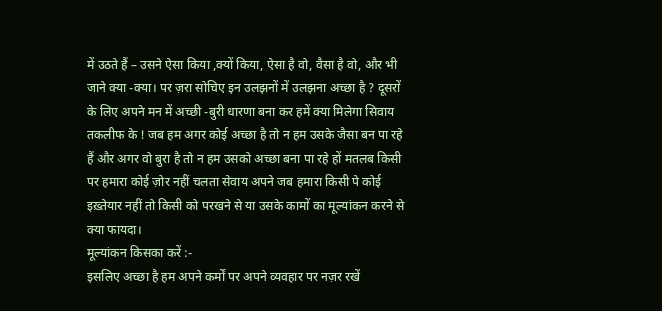में उठते हैं – उसने ऐसा किया ,क्यों किया, ऐसा है वो, वैसा है वो, और भी जाने क्या -क्या। पर ज़रा सोचिए इन उलझनों में उलझना अच्छा है ? दूसरों के लिए अपने मन में अच्छी -बुरी धारणा बना कर हमें क्या मिलेगा सिवाय तकलीफ के ! जब हम अगर कोई अच्छा है तो न हम उसके जैसा बन पा रहे हैं और अगर वो बुरा है तो न हम उसको अच्छा बना पा रहे हों मतलब किसी पर हमारा कोई ज़ोर नहीं चलता सेवाय अपने जब हमारा किसी पे कोई इख़्तेयार नहीं तो किसी को परखने से या उसके कामों का मूल्यांकन करने से क्या फायदा।
मूल्यांकन किसका करें :-
इसलिए अच्छा है हम अपने कर्मों पर अपने व्यवहार पर नज़र रखें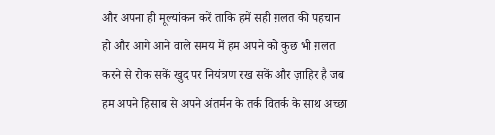और अपना ही मूल्यांकन करें ताकि हमें सही ग़लत की पहचान हो और आगे आने वाले समय में हम अपने को कुछ भी ग़लत करने से रोक सकें खुद पर नियंत्रण रख सकें और ज़ाहिर है जब हम अपने हिसाब से अपने अंतर्मन के तर्क वितर्क के साथ अच्छा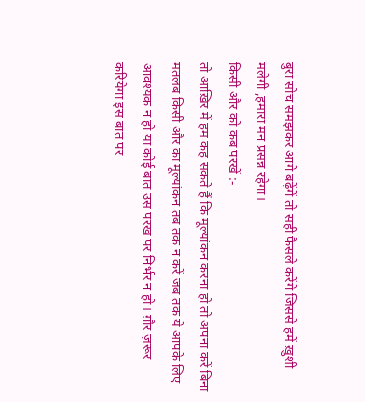बुरा सोच समझकर आगे बढ़ेंगें तो सही फैसले करेंगे जिससे हमें ख़ुशी मलेगी ,हमारा मन प्रसन्न रहेगा।
किसी और को कब परखें :-
तो आख़िर में हम कह सकते हैं कि मूल्यांकन करना हो तो अपना करें बिना मतलब किसी और का मूल्यांकन तब तक न करें जब तक ये आपके लिए आवश्यक न हो या कोई बात उस परख पर निर्भर न हो। ग़ौर ज़रूर करियेगा इस बात पर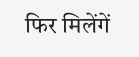फिर मिलेंगें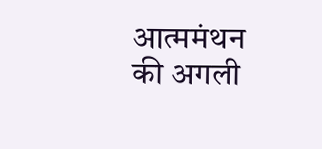आत्ममंथन की अगली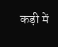कड़ी में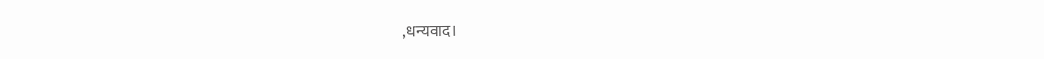,धन्यवाद।